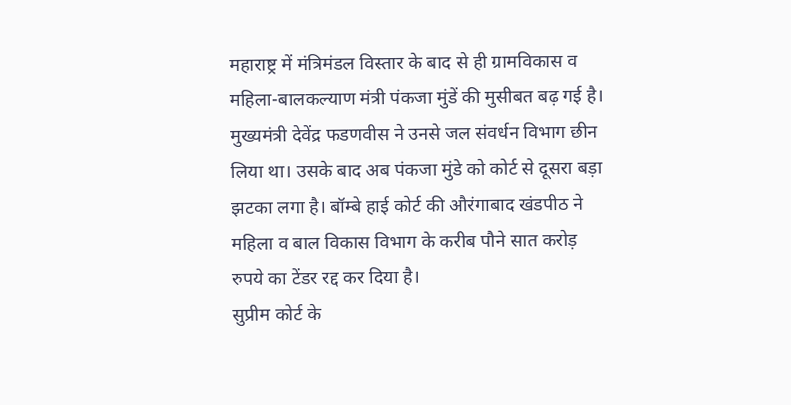महाराष्ट्र में मंत्रिमंडल विस्तार के बाद से ही ग्रामविकास व महिला-बालकल्याण मंत्री पंकजा मुंडें की मुसीबत बढ़ गई है। मुख्यमंत्री देवेंद्र फडणवीस ने उनसे जल संवर्धन विभाग छीन लिया था। उसके बाद अब पंकजा मुंडे को कोर्ट से दूसरा बड़ा झटका लगा है। बॉम्बे हाई कोर्ट की औरंगाबाद खंडपीठ ने महिला व बाल विकास विभाग के करीब पौने सात करोड़ रुपये का टेंडर रद्द कर दिया है।
सुप्रीम कोर्ट के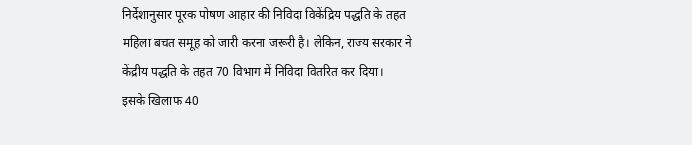निर्देशानुसार पूरक पोषण आहार की निविदा विकेंद्रिय पद्धति के तहत महिला बचत समूह को जारी करना जरूरी है। लेकिन, राज्य सरकार ने केंद्रीय पद्धति के तहत 70 विभाग में निविदा वितरित कर दिया।
इसके खिलाफ 40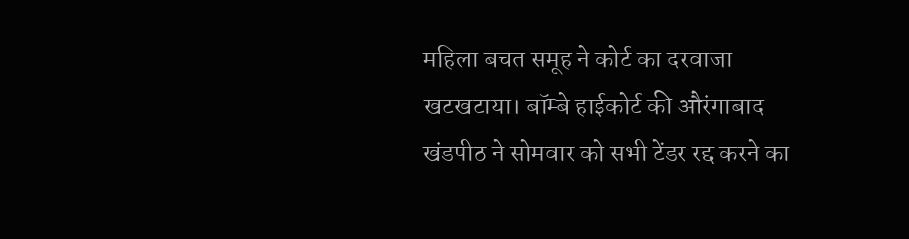महिला बचत समूह ने कोर्ट का दरवाजा खटखटाया। बॉम्बे हाईकोर्ट की औरंगाबाद खंडपीठ ने सोमवार को सभी टेंडर रद्द करने का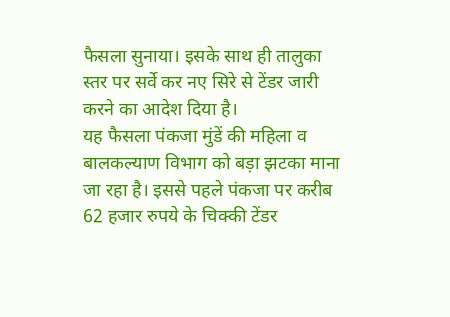फैसला सुनाया। इसके साथ ही तालुका स्तर पर सर्वे कर नए सिरे से टेंडर जारी करने का आदेश दिया है।
यह फैसला पंकजा मुंडें की महिला व बालकल्याण विभाग को बड़ा झटका माना जा रहा है। इससे पहले पंकजा पर करीब 62 हजार रुपये के चिक्की टेंडर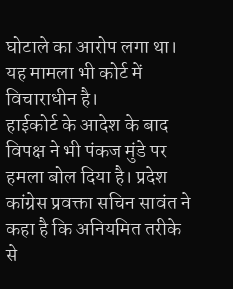घोटाले का आरोप लगा था। यह मामला भी कोर्ट में विचाराधीन है।
हाईकोर्ट के आदेश के बाद विपक्ष ने भी पंकज मुंडे पर हमला बोल दिया है। प्रदेश कांग्रेस प्रवक्ता सचिन सावंत ने कहा है कि अनियमित तरीके से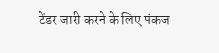टेंडर जारी करने के लिए पंकज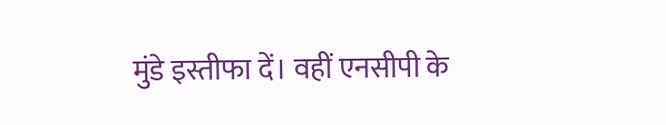मुंडे इस्तीफा दें। वहीं एनसीपी के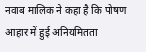नवाब मालिक ने कहा है कि पोषण आहार में हुई अनियमितता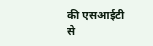की एसआईटी से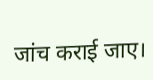जांच कराई जाए।